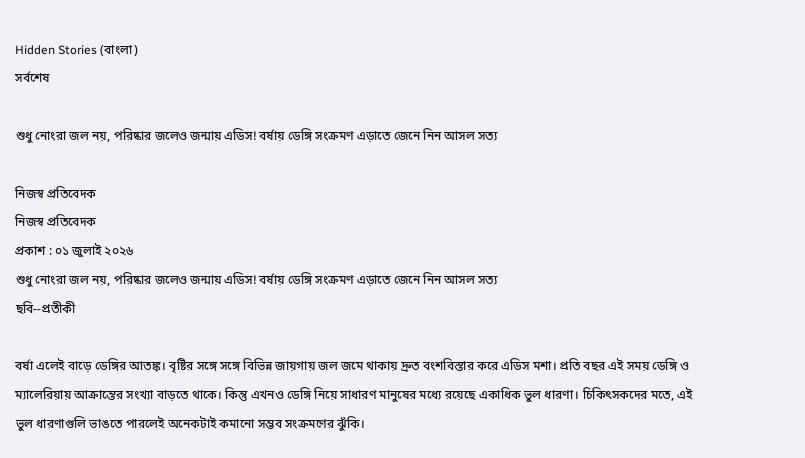Hidden Stories (বাংলা)
সর্বশেষ

শুধু নোংরা জল নয়, পরিষ্কার জলেও জন্মায় এডিস! বর্ষায় ডেঙ্গি সংক্রমণ এড়াতে জেনে নিন আসল সত্য

নিজস্ব প্রতিবেদক
নিজস্ব প্রতিবেদক
প্রকাশ : ০১ জুলাই ২০২৬
শুধু নোংরা জল নয়, পরিষ্কার জলেও জন্মায় এডিস! বর্ষায় ডেঙ্গি সংক্রমণ এড়াতে জেনে নিন আসল সত্য
ছবি--প্রতীকী

বর্ষা এলেই বাড়ে ডেঙ্গির আতঙ্ক। বৃষ্টির সঙ্গে সঙ্গে বিভিন্ন জায়গায় জল জমে থাকায় দ্রুত বংশবিস্তার করে এডিস মশা। প্রতি বছর এই সময় ডেঙ্গি ও ম্যালেরিয়ায় আক্রান্তের সংখ্যা বাড়তে থাকে। কিন্তু এখনও ডেঙ্গি নিয়ে সাধারণ মানুষের মধ্যে রয়েছে একাধিক ভুল ধারণা। চিকিৎসকদের মতে, এই ভুল ধারণাগুলি ভাঙতে পারলেই অনেকটাই কমানো সম্ভব সংক্রমণের ঝুঁকি।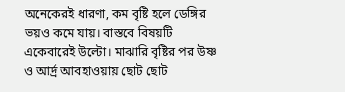অনেকেরই ধারণা, কম বৃষ্টি হলে ডেঙ্গির ভয়ও কমে যায়। বাস্তবে বিষয়টি একেবারেই উল্টো। মাঝারি বৃষ্টির পর উষ্ণ ও আর্দ্র আবহাওয়ায় ছোট ছোট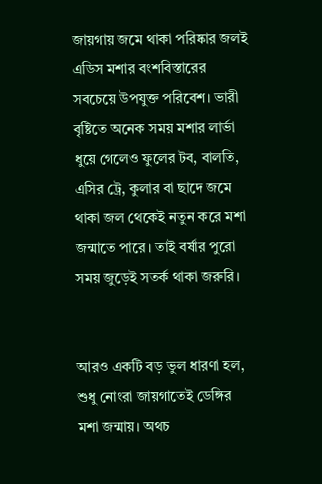জায়গায় জমে থাকা পরিষ্কার জলই এডিস মশার বংশবিস্তারের সবচেয়ে উপযুক্ত পরিবেশ। ভারী বৃষ্টিতে অনেক সময় মশার লার্ভা ধুয়ে গেলেও ফুলের টব, বালতি, এসির ট্রে, কুলার বা ছাদে জমে থাকা জল থেকেই নতুন করে মশা জন্মাতে পারে। তাই বর্ষার পুরো সময় জুড়েই সতর্ক থাকা জরুরি।


আরও একটি বড় ভুল ধারণা হল, শুধু নোংরা জায়গাতেই ডেঙ্গির মশা জন্মায়। অথচ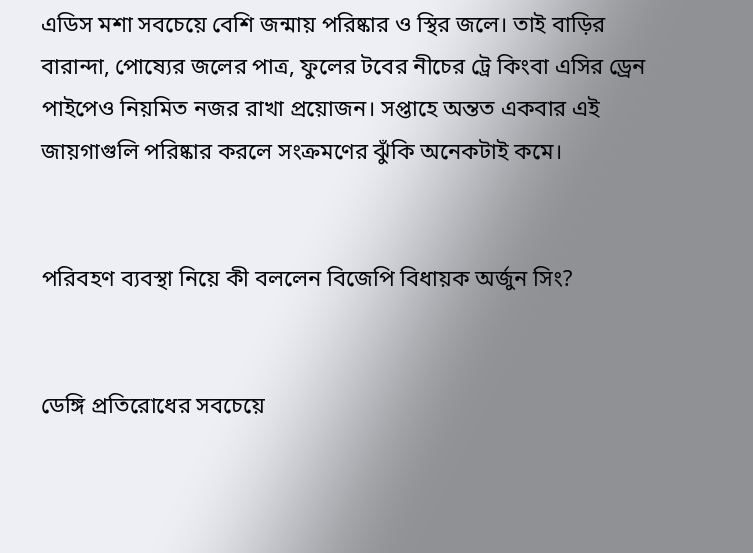এডিস মশা সবচেয়ে বেশি জন্মায় পরিষ্কার ও স্থির জলে। তাই বাড়ির বারান্দা, পোষ্যের জলের পাত্র, ফুলের টবের নীচের ট্রে কিংবা এসির ড্রেন পাইপেও নিয়মিত নজর রাখা প্রয়োজন। সপ্তাহে অন্তত একবার এই জায়গাগুলি পরিষ্কার করলে সংক্রমণের ঝুঁকি অনেকটাই কমে।


পরিবহণ ব্যবস্থা নিয়ে কী বললেন বিজেপি বিধায়ক অর্জুন সিং?


ডেঙ্গি প্রতিরোধের সবচেয়ে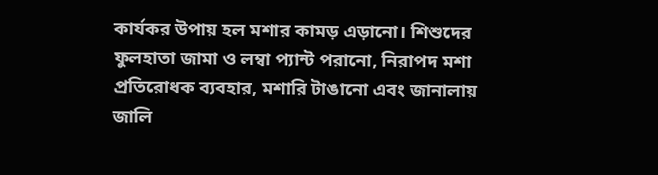কার্যকর উপায় হল মশার কামড় এড়ানো। শিশুদের ফুলহাতা জামা ও লম্বা প্যান্ট পরানো, নিরাপদ মশা প্রতিরোধক ব্যবহার, মশারি টাঙানো এবং জানালায় জালি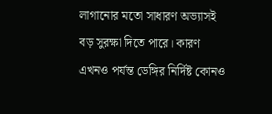লাগানোর মতো সাধারণ অভ্যাসই বড় সুরক্ষা দিতে পারে। কারণ এখনও পর্যন্ত ডেঙ্গির নির্দিষ্ট কোনও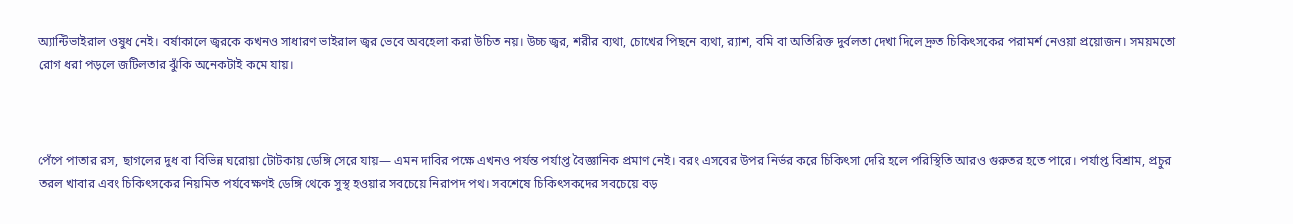অ্যান্টিভাইরাল ওষুধ নেই। বর্ষাকালে জ্বরকে কখনও সাধারণ ভাইরাল জ্বর ভেবে অবহেলা করা উচিত নয়। উচ্চ জ্বর, শরীর ব্যথা, চোখের পিছনে ব্যথা, র‍্যাশ, বমি বা অতিরিক্ত দুর্বলতা দেখা দিলে দ্রুত চিকিৎসকের পরামর্শ নেওয়া প্রয়োজন। সময়মতো রোগ ধরা পড়লে জটিলতার ঝুঁকি অনেকটাই কমে যায়।



পেঁপে পাতার রস, ছাগলের দুধ বা বিভিন্ন ঘরোয়া টোটকায় ডেঙ্গি সেরে যায়— এমন দাবির পক্ষে এখনও পর্যন্ত পর্যাপ্ত বৈজ্ঞানিক প্রমাণ নেই। বরং এসবের উপর নির্ভর করে চিকিৎসা দেরি হলে পরিস্থিতি আরও গুরুতর হতে পারে। পর্যাপ্ত বিশ্রাম, প্রচুর তরল খাবার এবং চিকিৎসকের নিয়মিত পর্যবেক্ষণই ডেঙ্গি থেকে সুস্থ হওয়ার সবচেয়ে নিরাপদ পথ। সবশেষে চিকিৎসকদের সবচেয়ে বড়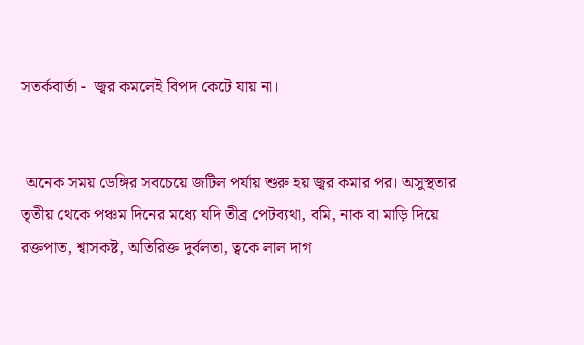সতর্কবার্তা -  জ্বর কমলেই বিপদ কেটে যায় না।


 অনেক সময় ডেঙ্গির সবচেয়ে জটিল পর্যায় শুরু হয় জ্বর কমার পর। অসুস্থতার তৃতীয় থেকে পঞ্চম দিনের মধ্যে যদি তীব্র পেটব্যথা, বমি, নাক বা মাড়ি দিয়ে রক্তপাত, শ্বাসকষ্ট, অতিরিক্ত দুর্বলতা, ত্বকে লাল দাগ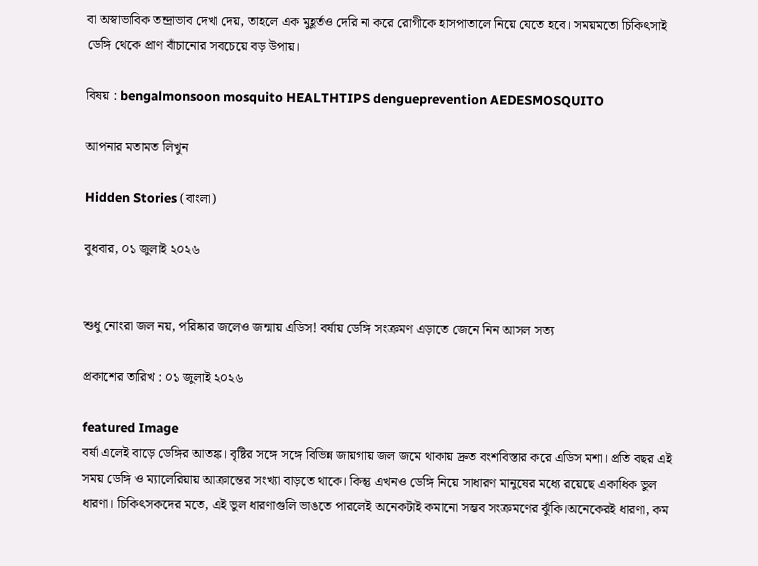বা অস্বাভাবিক তন্দ্রাভাব দেখা দেয়, তাহলে এক মুহূর্তও দেরি না করে রোগীকে হাসপাতালে নিয়ে যেতে হবে। সময়মতো চিকিৎসাই ডেঙ্গি থেকে প্রাণ বাঁচানোর সবচেয়ে বড় উপায়।

বিষয় : bengalmonsoon mosquito HEALTHTIPS dengueprevention AEDESMOSQUITO

আপনার মতামত লিখুন

Hidden Stories (বাংলা)

বুধবার, ০১ জুলাই ২০২৬


শুধু নোংরা জল নয়, পরিষ্কার জলেও জন্মায় এডিস! বর্ষায় ডেঙ্গি সংক্রমণ এড়াতে জেনে নিন আসল সত্য

প্রকাশের তারিখ : ০১ জুলাই ২০২৬

featured Image
বর্ষা এলেই বাড়ে ডেঙ্গির আতঙ্ক। বৃষ্টির সঙ্গে সঙ্গে বিভিন্ন জায়গায় জল জমে থাকায় দ্রুত বংশবিস্তার করে এডিস মশা। প্রতি বছর এই সময় ডেঙ্গি ও ম্যালেরিয়ায় আক্রান্তের সংখ্যা বাড়তে থাকে। কিন্তু এখনও ডেঙ্গি নিয়ে সাধারণ মানুষের মধ্যে রয়েছে একাধিক ভুল ধারণা। চিকিৎসকদের মতে, এই ভুল ধারণাগুলি ভাঙতে পারলেই অনেকটাই কমানো সম্ভব সংক্রমণের ঝুঁকি।অনেকেরই ধারণা, কম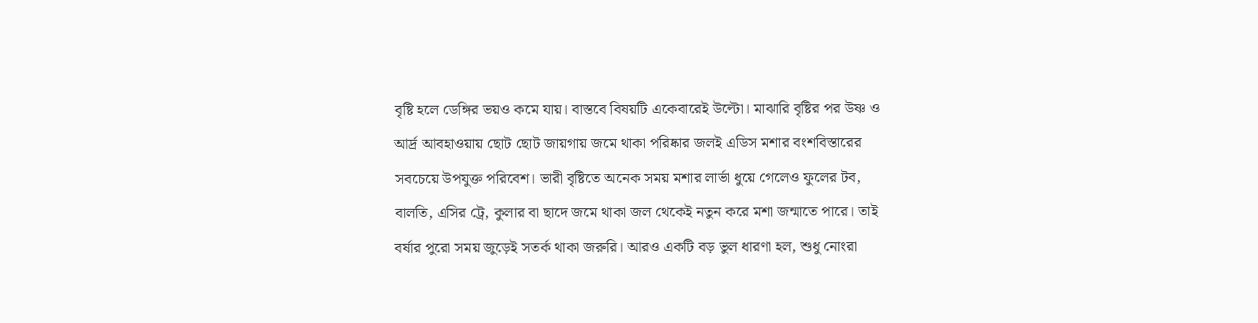বৃষ্টি হলে ডেঙ্গির ভয়ও কমে যায়। বাস্তবে বিষয়টি একেবারেই উল্টো। মাঝারি বৃষ্টির পর উষ্ণ ও আর্দ্র আবহাওয়ায় ছোট ছোট জায়গায় জমে থাকা পরিষ্কার জলই এডিস মশার বংশবিস্তারের সবচেয়ে উপযুক্ত পরিবেশ। ভারী বৃষ্টিতে অনেক সময় মশার লার্ভা ধুয়ে গেলেও ফুলের টব, বালতি, এসির ট্রে, কুলার বা ছাদে জমে থাকা জল থেকেই নতুন করে মশা জন্মাতে পারে। তাই বর্ষার পুরো সময় জুড়েই সতর্ক থাকা জরুরি। আরও একটি বড় ভুল ধারণা হল, শুধু নোংরা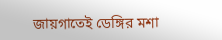জায়গাতেই ডেঙ্গির মশা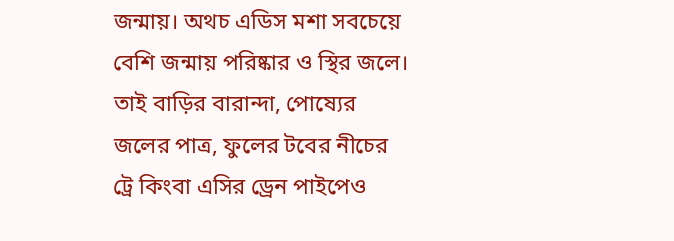জন্মায়। অথচ এডিস মশা সবচেয়ে বেশি জন্মায় পরিষ্কার ও স্থির জলে। তাই বাড়ির বারান্দা, পোষ্যের জলের পাত্র, ফুলের টবের নীচের ট্রে কিংবা এসির ড্রেন পাইপেও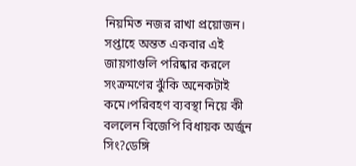নিয়মিত নজর রাখা প্রয়োজন। সপ্তাহে অন্তত একবার এই জায়গাগুলি পরিষ্কার করলে সংক্রমণের ঝুঁকি অনেকটাই কমে।পরিবহণ ব্যবস্থা নিয়ে কী বললেন বিজেপি বিধায়ক অর্জুন সিং?ডেঙ্গি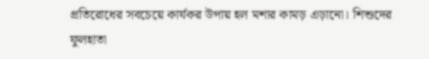প্রতিরোধের সবচেয়ে কার্যকর উপায় হল মশার কামড় এড়ানো। শিশুদের ফুলহাতা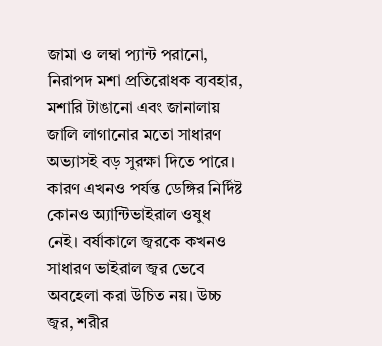জামা ও লম্বা প্যান্ট পরানো, নিরাপদ মশা প্রতিরোধক ব্যবহার, মশারি টাঙানো এবং জানালায় জালি লাগানোর মতো সাধারণ অভ্যাসই বড় সুরক্ষা দিতে পারে। কারণ এখনও পর্যন্ত ডেঙ্গির নির্দিষ্ট কোনও অ্যান্টিভাইরাল ওষুধ নেই। বর্ষাকালে জ্বরকে কখনও সাধারণ ভাইরাল জ্বর ভেবে অবহেলা করা উচিত নয়। উচ্চ জ্বর, শরীর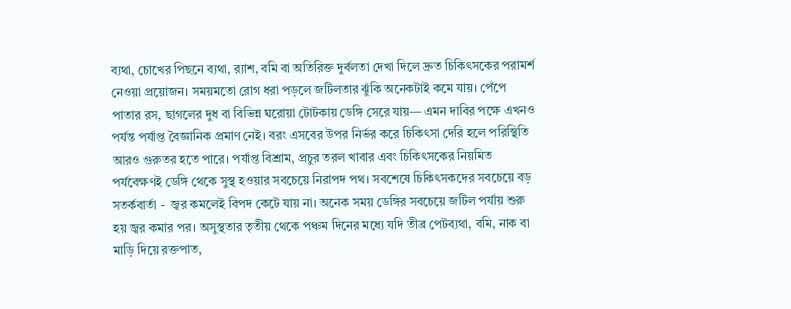ব্যথা, চোখের পিছনে ব্যথা, র‍্যাশ, বমি বা অতিরিক্ত দুর্বলতা দেখা দিলে দ্রুত চিকিৎসকের পরামর্শ নেওয়া প্রয়োজন। সময়মতো রোগ ধরা পড়লে জটিলতার ঝুঁকি অনেকটাই কমে যায়। পেঁপে পাতার রস, ছাগলের দুধ বা বিভিন্ন ঘরোয়া টোটকায় ডেঙ্গি সেরে যায়— এমন দাবির পক্ষে এখনও পর্যন্ত পর্যাপ্ত বৈজ্ঞানিক প্রমাণ নেই। বরং এসবের উপর নির্ভর করে চিকিৎসা দেরি হলে পরিস্থিতি আরও গুরুতর হতে পারে। পর্যাপ্ত বিশ্রাম, প্রচুর তরল খাবার এবং চিকিৎসকের নিয়মিত পর্যবেক্ষণই ডেঙ্গি থেকে সুস্থ হওয়ার সবচেয়ে নিরাপদ পথ। সবশেষে চিকিৎসকদের সবচেয়ে বড় সতর্কবার্তা -  জ্বর কমলেই বিপদ কেটে যায় না। অনেক সময় ডেঙ্গির সবচেয়ে জটিল পর্যায় শুরু হয় জ্বর কমার পর। অসুস্থতার তৃতীয় থেকে পঞ্চম দিনের মধ্যে যদি তীব্র পেটব্যথা, বমি, নাক বা মাড়ি দিয়ে রক্তপাত,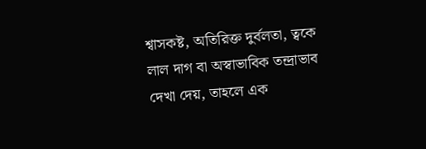শ্বাসকষ্ট, অতিরিক্ত দুর্বলতা, ত্বকে লাল দাগ বা অস্বাভাবিক তন্দ্রাভাব দেখা দেয়, তাহলে এক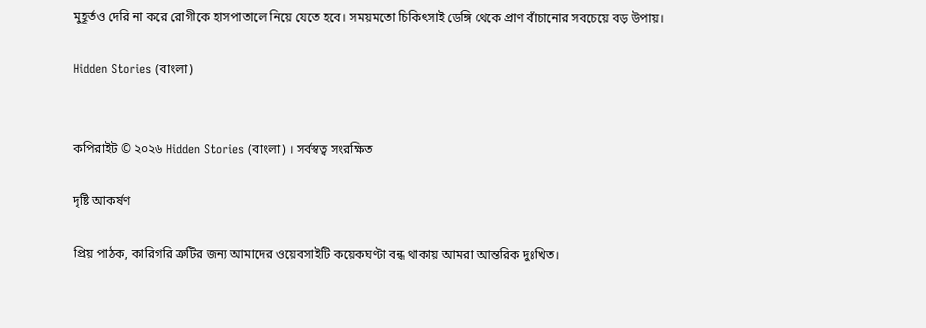মুহূর্তও দেরি না করে রোগীকে হাসপাতালে নিয়ে যেতে হবে। সময়মতো চিকিৎসাই ডেঙ্গি থেকে প্রাণ বাঁচানোর সবচেয়ে বড় উপায়।

Hidden Stories (বাংলা)


কপিরাইট © ২০২৬ Hidden Stories (বাংলা) । সর্বস্বত্ব সংরক্ষিত

দৃষ্টি আকর্ষণ

প্রিয় পাঠক, কারিগরি ত্রুটির জন্য আমাদের ওয়েবসাইটি কয়েকঘণ্টা বন্ধ থাকায় আমরা আন্তরিক দুঃখিত।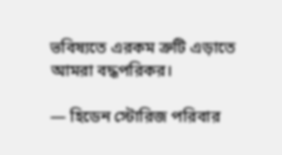ভবিষ্যতে এরকম ত্রুটি এড়াতে আমরা বদ্ধপরিকর।

— হিডেন স্টোরিজ পরিবার